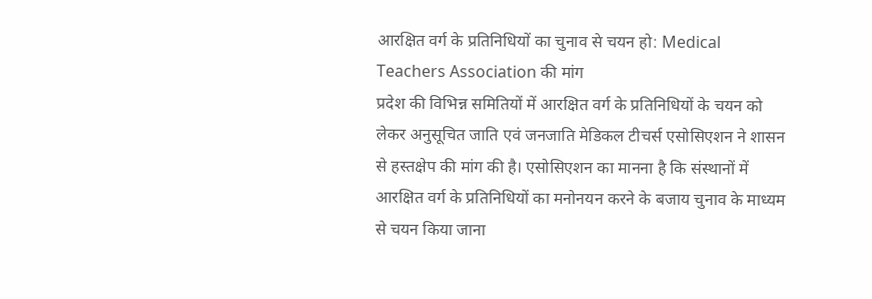आरक्षित वर्ग के प्रतिनिधियों का चुनाव से चयन हो: Medical Teachers Association की मांग
प्रदेश की विभिन्न समितियों में आरक्षित वर्ग के प्रतिनिधियों के चयन को लेकर अनुसूचित जाति एवं जनजाति मेडिकल टीचर्स एसोसिएशन ने शासन से हस्तक्षेप की मांग की है। एसोसिएशन का मानना है कि संस्थानों में आरक्षित वर्ग के प्रतिनिधियों का मनोनयन करने के बजाय चुनाव के माध्यम से चयन किया जाना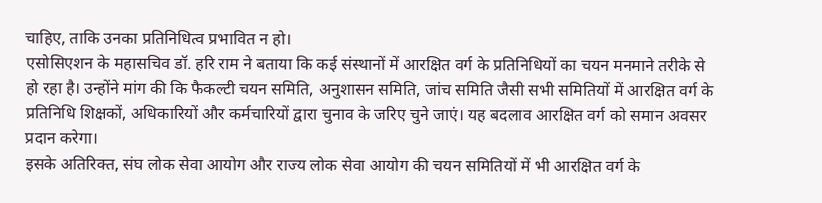चाहिए, ताकि उनका प्रतिनिधित्व प्रभावित न हो।
एसोसिएशन के महासचिव डॉ. हरि राम ने बताया कि कई संस्थानों में आरक्षित वर्ग के प्रतिनिधियों का चयन मनमाने तरीके से हो रहा है। उन्होंने मांग की कि फैकल्टी चयन समिति, अनुशासन समिति, जांच समिति जैसी सभी समितियों में आरक्षित वर्ग के प्रतिनिधि शिक्षकों, अधिकारियों और कर्मचारियों द्वारा चुनाव के जरिए चुने जाएं। यह बदलाव आरक्षित वर्ग को समान अवसर प्रदान करेगा।
इसके अतिरिक्त, संघ लोक सेवा आयोग और राज्य लोक सेवा आयोग की चयन समितियों में भी आरक्षित वर्ग के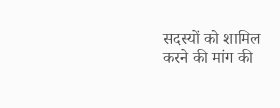सदस्यों को शामिल करने की मांग की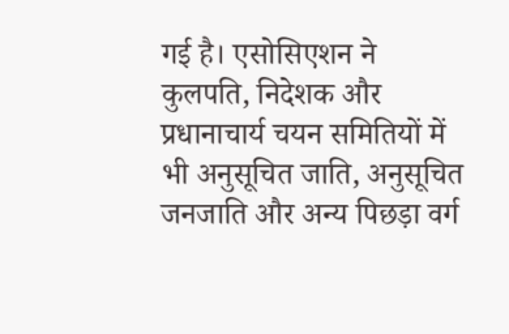गई है। एसोसिएशन ने कुलपति, निदेशक और प्रधानाचार्य चयन समितियों में भी अनुसूचित जाति, अनुसूचित जनजाति और अन्य पिछड़ा वर्ग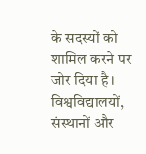के सदस्यों को शामिल करने पर जोर दिया है। विश्वविद्यालयों, संस्थानों और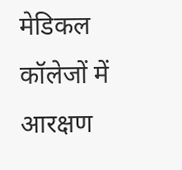मेडिकल कॉलेजों में आरक्षण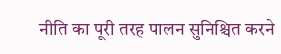नीति का पूरी तरह पालन सुनिश्चित करने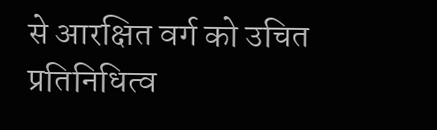से आरक्षित वर्ग को उचित प्रतिनिधित्व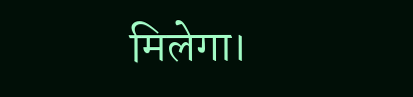मिलेगा।